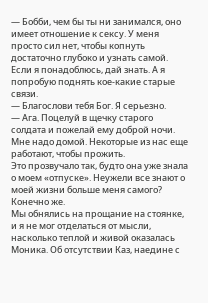— Бобби, чем бы ты ни занимался, оно имеет отношение к сексу. У меня просто сил нет, чтобы копнуть достаточно глубоко и узнать самой. Если я понадоблюсь, дай знать. А я попробую поднять кое-какие старые связи.
— Благослови тебя Бог. Я серьезно.
— Ага. Поцелуй в щечку старого солдата и пожелай ему доброй ночи. Мне надо домой. Некоторые из нас еще работают, чтобы прожить.
Это прозвучало так, будто она уже знала о моем «отпуске». Неужели все знают о моей жизни больше меня самого? Конечно же.
Мы обнялись на прощание на стоянке, и я не мог отделаться от мысли, насколько теплой и живой оказалась Моника. Об отсутствии Каз, наедине с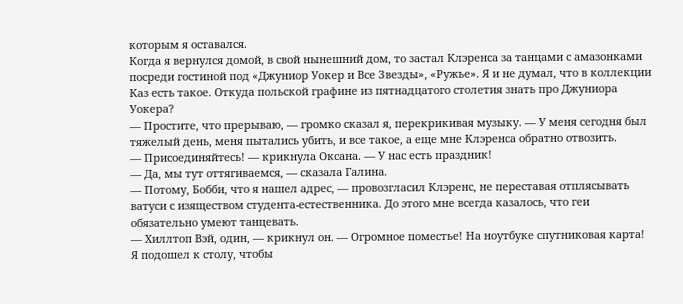которым я оставался.
Когда я вернулся домой, в свой нынешний дом, то застал Клэренса за танцами с амазонками посреди гостиной под «Джуниор Уокер и Все Звезды», «Ружье». Я и не думал, что в коллекции Каз есть такое. Откуда польской графине из пятнадцатого столетия знать про Джуниора Уокера?
— Простите, что прерываю, — громко сказал я, перекрикивая музыку. — У меня сегодня был тяжелый день, меня пытались убить, и все такое, а еще мне Клэренса обратно отвозить.
— Присоединяйтесь! — крикнула Оксана. — У нас есть праздник!
— Да, мы тут оттягиваемся, — сказала Галина.
— Потому, Бобби, что я нашел адрес, — провозгласил Клэренс, не переставая отплясывать ватуси с изяществом студента-естественника. До этого мне всегда казалось, что геи обязательно умеют танцевать.
— Хиллтоп Вэй, один, — крикнул он. — Огромное поместье! На ноутбуке спутниковая карта!
Я подошел к столу, чтобы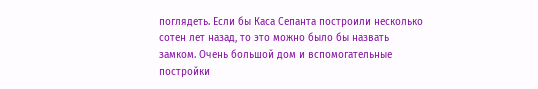поглядеть. Если бы Каса Сепанта построили несколько сотен лет назад, то это можно было бы назвать замком. Очень большой дом и вспомогательные постройки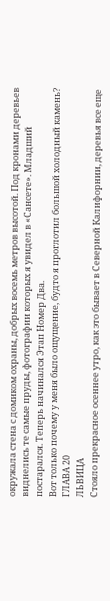окружала стена с домиком охраны, добрых восемь метров высотой. Под кронами деревьев виднелись те самые пруды, фотографии которых я увидел в «Сансете». Младший постарался. Теперь начинался Этап Номер Два.
Вот только почему у меня было ощущение, будто я проглотил большой холодный камень?
ГЛАВА 20
ЛЬВИЦА
Стояло прекрасное осеннее утро, как это бывает в Северной Калифорнии, деревья все еще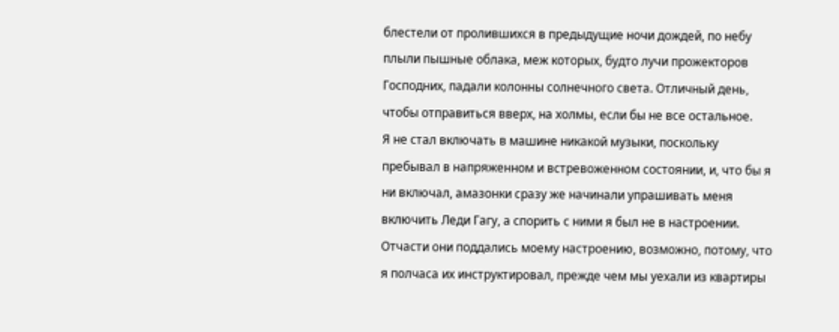блестели от пролившихся в предыдущие ночи дождей, по небу плыли пышные облака, меж которых, будто лучи прожекторов Господних, падали колонны солнечного света. Отличный день, чтобы отправиться вверх, на холмы, если бы не все остальное.
Я не стал включать в машине никакой музыки, поскольку пребывал в напряженном и встревоженном состоянии, и, что бы я ни включал, амазонки сразу же начинали упрашивать меня включить Леди Гагу, а спорить с ними я был не в настроении. Отчасти они поддались моему настроению, возможно, потому, что я полчаса их инструктировал, прежде чем мы уехали из квартиры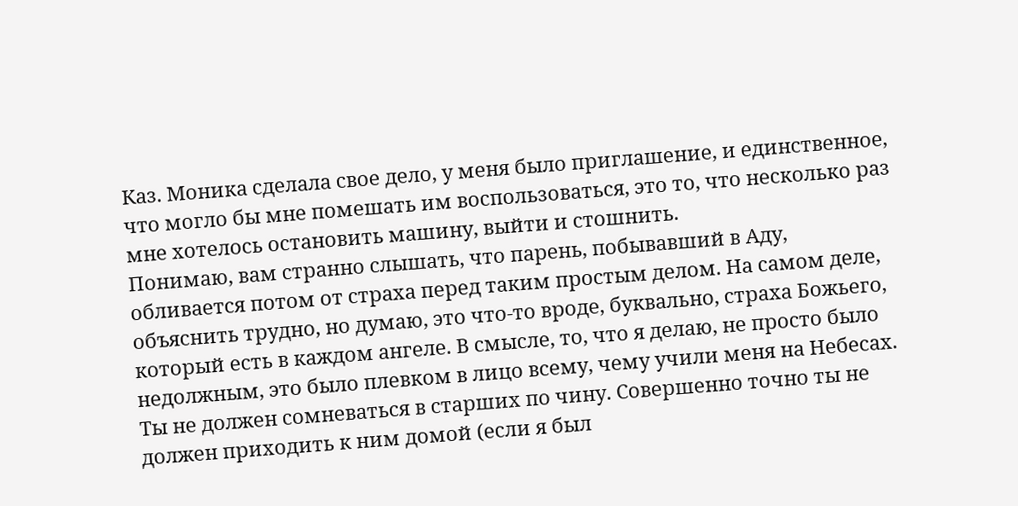Каз. Моника сделала свое дело, у меня было приглашение, и единственное, что могло бы мне помешать им воспользоваться, это то, что несколько раз мне хотелось остановить машину, выйти и стошнить.
Понимаю, вам странно слышать, что парень, побывавший в Аду, обливается потом от страха перед таким простым делом. На самом деле, объяснить трудно, но думаю, это что-то вроде, буквально, страха Божьего, который есть в каждом ангеле. В смысле, то, что я делаю, не просто было недолжным, это было плевком в лицо всему, чему учили меня на Небесах. Ты не должен сомневаться в старших по чину. Совершенно точно ты не должен приходить к ним домой (если я был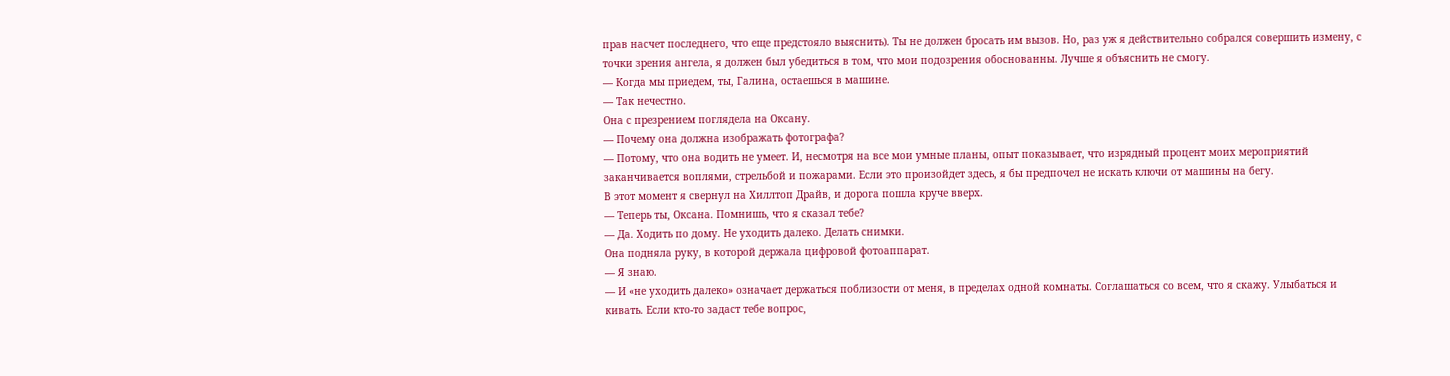прав насчет последнего, что еще предстояло выяснить). Ты не должен бросать им вызов. Но, раз уж я действительно собрался совершить измену, с точки зрения ангела, я должен был убедиться в том, что мои подозрения обоснованны. Лучше я объяснить не смогу.
— Когда мы приедем, ты, Галина, остаешься в машине.
— Так нечестно.
Она с презрением поглядела на Оксану.
— Почему она должна изображать фотографа?
— Потому, что она водить не умеет. И, несмотря на все мои умные планы, опыт показывает, что изрядный процент моих мероприятий заканчивается воплями, стрельбой и пожарами. Если это произойдет здесь, я бы предпочел не искать ключи от машины на бегу.
В этот момент я свернул на Хиллтоп Драйв, и дорога пошла круче вверх.
— Теперь ты, Оксана. Помнишь, что я сказал тебе?
— Да. Ходить по дому. Не уходить далеко. Делать снимки.
Она подняла руку, в которой держала цифровой фотоаппарат.
— Я знаю.
— И «не уходить далеко» означает держаться поблизости от меня, в пределах одной комнаты. Соглашаться со всем, что я скажу. Улыбаться и кивать. Если кто-то задаст тебе вопрос,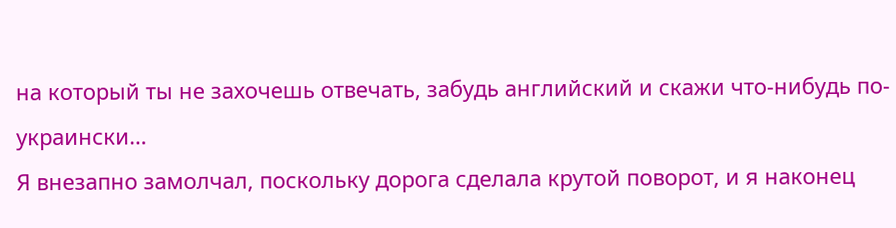на который ты не захочешь отвечать, забудь английский и скажи что-нибудь по-украински…
Я внезапно замолчал, поскольку дорога сделала крутой поворот, и я наконец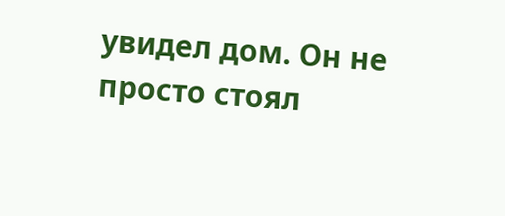увидел дом. Он не просто стоял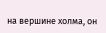на вершине холма, он